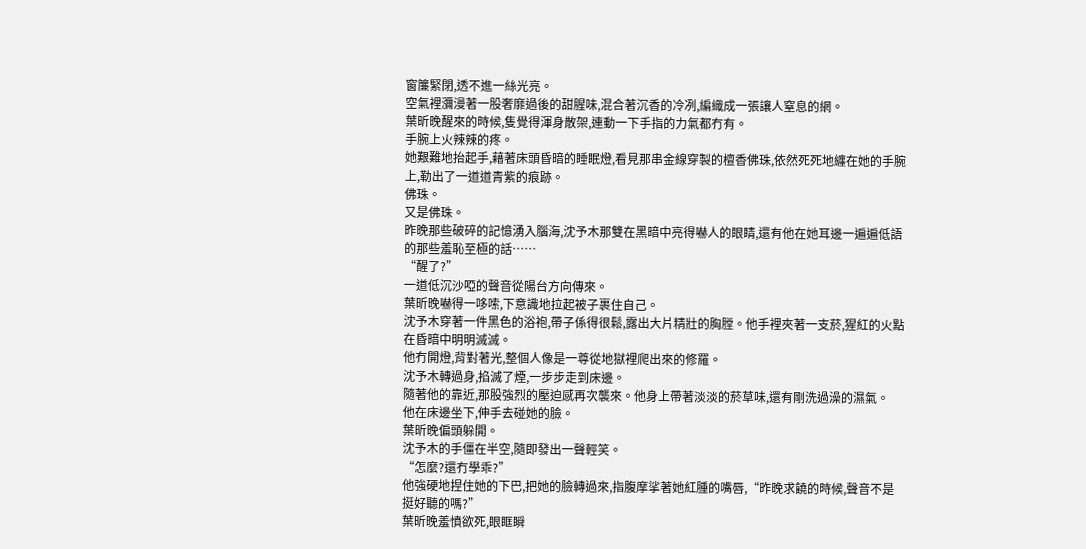窗簾緊閉,透不進一絲光亮。
空氣裡瀰漫著一股奢靡過後的甜腥味,混合著沉香的冷冽,編織成一張讓人窒息的網。
葉昕晚醒來的時候,隻覺得渾身散架,連動一下手指的力氣都冇有。
手腕上火辣辣的疼。
她艱難地抬起手,藉著床頭昏暗的睡眠燈,看見那串金線穿製的檀香佛珠,依然死死地纏在她的手腕上,勒出了一道道青紫的痕跡。
佛珠。
又是佛珠。
昨晚那些破碎的記憶湧入腦海,沈予木那雙在黑暗中亮得嚇人的眼睛,還有他在她耳邊一遍遍低語的那些羞恥至極的話……
“醒了?”
一道低沉沙啞的聲音從陽台方向傳來。
葉昕晚嚇得一哆嗦,下意識地拉起被子裹住自己。
沈予木穿著一件黑色的浴袍,帶子係得很鬆,露出大片精壯的胸膛。他手裡夾著一支菸,猩紅的火點在昏暗中明明滅滅。
他冇開燈,背對著光,整個人像是一尊從地獄裡爬出來的修羅。
沈予木轉過身,掐滅了煙,一步步走到床邊。
隨著他的靠近,那股強烈的壓迫感再次襲來。他身上帶著淡淡的菸草味,還有剛洗過澡的濕氣。
他在床邊坐下,伸手去碰她的臉。
葉昕晚偏頭躲開。
沈予木的手僵在半空,隨即發出一聲輕笑。
“怎麼?還冇學乖?”
他強硬地捏住她的下巴,把她的臉轉過來,指腹摩挲著她紅腫的嘴唇,“昨晚求饒的時候,聲音不是挺好聽的嗎?”
葉昕晚羞憤欲死,眼眶瞬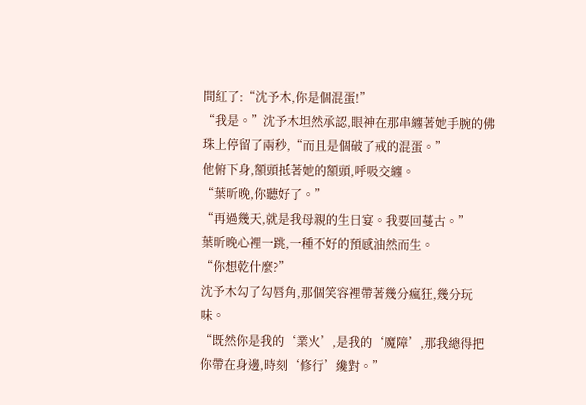間紅了:“沈予木,你是個混蛋!”
“我是。”沈予木坦然承認,眼神在那串纏著她手腕的佛珠上停留了兩秒,“而且是個破了戒的混蛋。”
他俯下身,額頭抵著她的額頭,呼吸交纏。
“葉昕晚,你聽好了。”
“再過幾天,就是我母親的生日宴。我要回蔓古。”
葉昕晚心裡一跳,一種不好的預感油然而生。
“你想乾什麼?”
沈予木勾了勾唇角,那個笑容裡帶著幾分瘋狂,幾分玩味。
“既然你是我的‘業火’,是我的‘魔障’,那我總得把你帶在身邊,時刻‘修行’纔對。”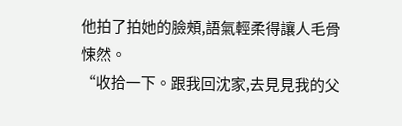他拍了拍她的臉頰,語氣輕柔得讓人毛骨悚然。
“收拾一下。跟我回沈家,去見見我的父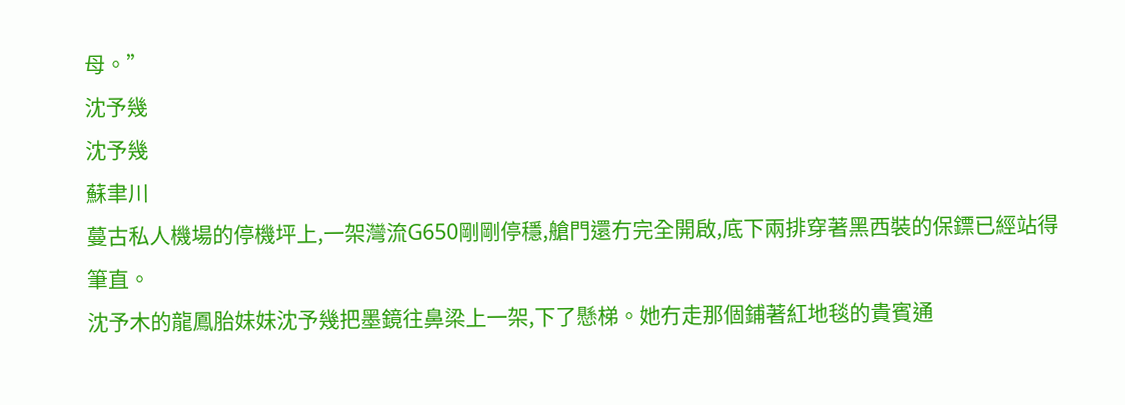母。”
沈予幾
沈予幾
蘇聿川
蔓古私人機場的停機坪上,一架灣流G650剛剛停穩,艙門還冇完全開啟,底下兩排穿著黑西裝的保鏢已經站得筆直。
沈予木的龍鳳胎妹妹沈予幾把墨鏡往鼻梁上一架,下了懸梯。她冇走那個鋪著紅地毯的貴賓通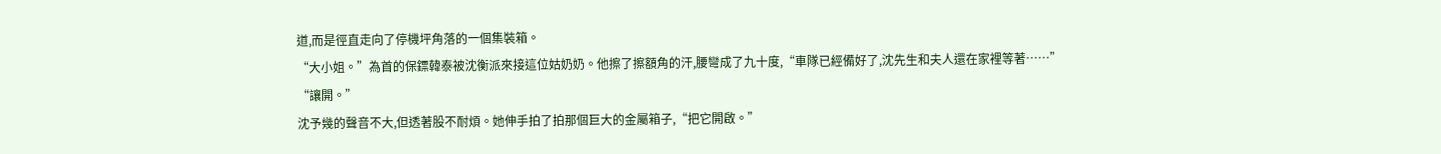道,而是徑直走向了停機坪角落的一個集裝箱。
“大小姐。”為首的保鏢韓泰被沈衡派來接這位姑奶奶。他擦了擦額角的汗,腰彎成了九十度,“車隊已經備好了,沈先生和夫人還在家裡等著……”
“讓開。”
沈予幾的聲音不大,但透著股不耐煩。她伸手拍了拍那個巨大的金屬箱子,“把它開啟。”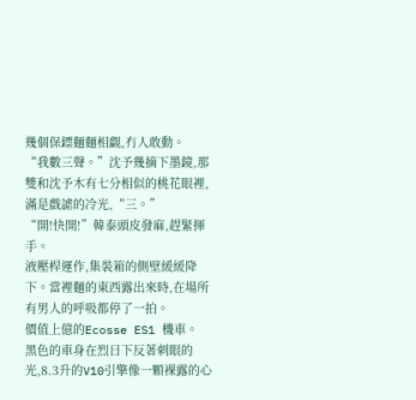幾個保鏢麵麵相覷,冇人敢動。
“我數三聲。”沈予幾摘下墨鏡,那雙和沈予木有七分相似的桃花眼裡,滿是戲謔的冷光,“三。”
“開!快開!”韓泰頭皮發麻,趕緊揮手。
液壓桿運作,集裝箱的側壁緩緩降下。當裡麵的東西露出來時,在場所有男人的呼吸都停了一拍。
價值上億的Ecosse ES1 機車。
黑色的車身在烈日下反著刺眼的光,8.3升的V10引擎像一顆裸露的心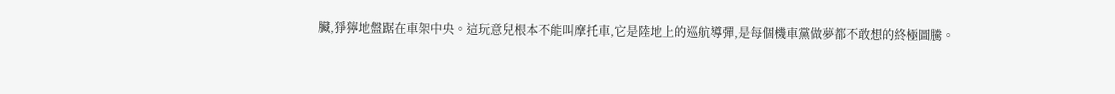臟,猙獰地盤踞在車架中央。這玩意兒根本不能叫摩托車,它是陸地上的巡航導彈,是每個機車黨做夢都不敢想的終極圖騰。